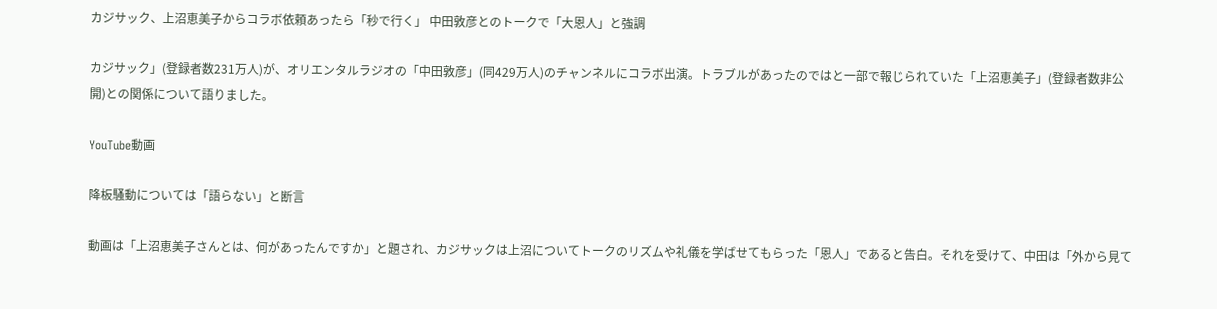カジサック、上沼恵美子からコラボ依頼あったら「秒で行く」 中田敦彦とのトークで「大恩人」と強調

カジサック」(登録者数231万人)が、オリエンタルラジオの「中田敦彦」(同429万人)のチャンネルにコラボ出演。トラブルがあったのではと一部で報じられていた「上沼恵美子」(登録者数非公開)との関係について語りました。

YouTube動画

降板騒動については「語らない」と断言

動画は「上沼恵美子さんとは、何があったんですか」と題され、カジサックは上沼についてトークのリズムや礼儀を学ばせてもらった「恩人」であると告白。それを受けて、中田は「外から見て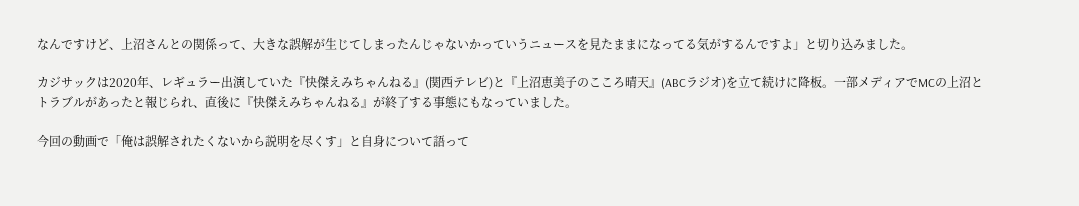なんですけど、上沼さんとの関係って、大きな誤解が生じてしまったんじゃないかっていうニュースを見たままになってる気がするんですよ」と切り込みました。

カジサックは2020年、レギュラー出演していた『快傑えみちゃんねる』(関西テレビ)と『上沼恵美子のこころ晴天』(ABCラジオ)を立て続けに降板。一部メディアでMCの上沼とトラブルがあったと報じられ、直後に『快傑えみちゃんねる』が終了する事態にもなっていました。

今回の動画で「俺は誤解されたくないから説明を尽くす」と自身について語って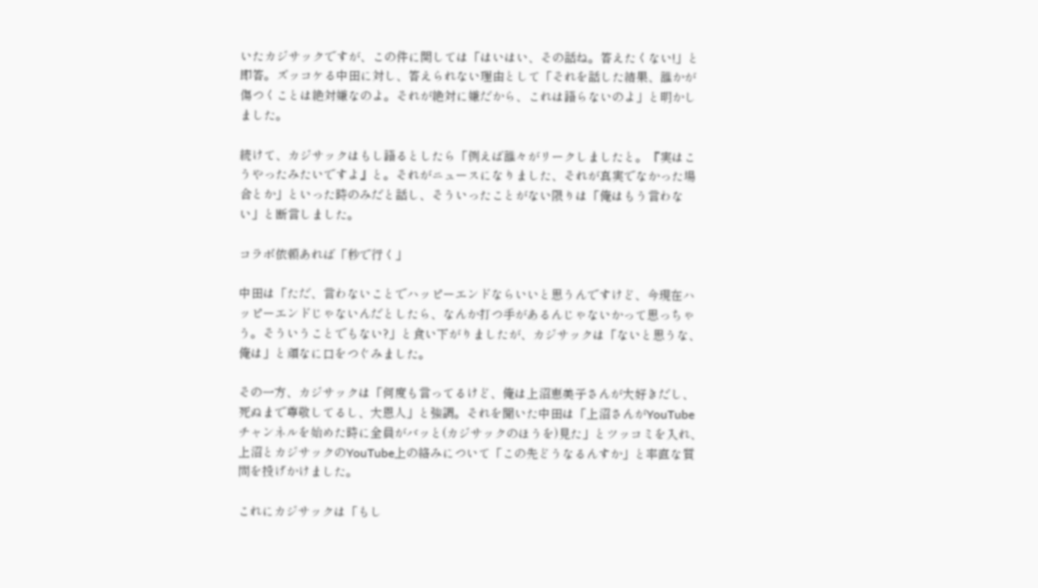いたカジサックですが、この件に関しては「はいはい、その話ね。答えたくない!」と即答。ズッコケる中田に対し、答えられない理由として「それを話した結果、誰かが傷つくことは絶対嫌なのよ。それが絶対に嫌だから、これは語らないのよ」と明かしました。

続けて、カジサックはもし語るとしたら「例えば誰々がリークしましたと。『実はこうやったみたいですよ』と。それがニュースになりました、それが真実でなかった場合とか」といった時のみだと話し、そういったことがない限りは「俺はもう言わない」と断言しました。

コラボ依頼あれば「秒で行く」

中田は「ただ、言わないことでハッピーエンドならいいと思うんですけど、今現在ハッピーエンドじゃないんだとしたら、なんか打つ手があるんじゃないかって思っちゃう。そういうことでもない?」と食い下がりましたが、カジサックは「ないと思うな、俺は」と頑なに口をつぐみました。

その一方、カジサックは「何度も言ってるけど、俺は上沼恵美子さんが大好きだし、死ぬまで尊敬してるし、大恩人」と強調。それを聞いた中田は「上沼さんがYouTubeチャンネルを始めた時に全員がバッと(カジサックのほうを)見た」とツッコミを入れ、上沼とカジサックのYouTube上の絡みについて「この先どうなるんすか」と率直な質問を投げかけました。

これにカジサックは「もし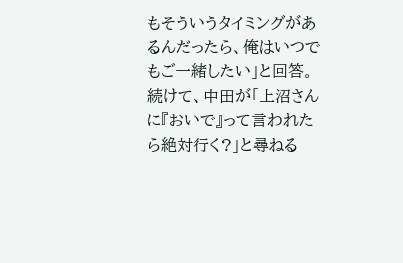もそういうタイミングがあるんだったら、俺はいつでもご一緒したい」と回答。続けて、中田が「上沼さんに『おいで』って言われたら絶対行く?」と尋ねる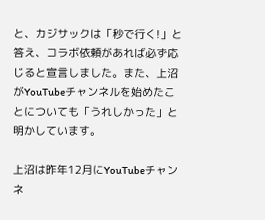と、カジサックは「秒で行く!」と答え、コラボ依頼があれば必ず応じると宣言しました。また、上沼がYouTubeチャンネルを始めたことについても「うれしかった」と明かしています。

上沼は昨年12月にYouTubeチャンネ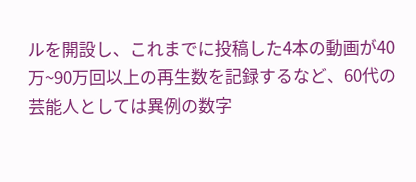ルを開設し、これまでに投稿した4本の動画が40万~90万回以上の再生数を記録するなど、60代の芸能人としては異例の数字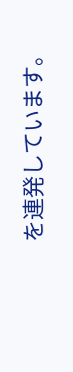を連発しています。